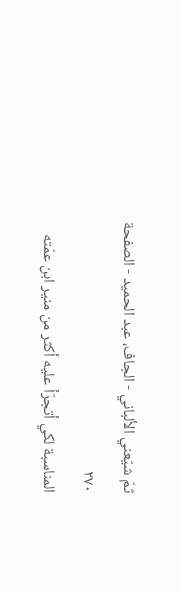ثمّ شيّعني الألباني - الجاف، عبد الحميد - الصفحة ٢٧٠
المناسبة لكي أتجرّأ عليه أكثر من منير ابن عمّته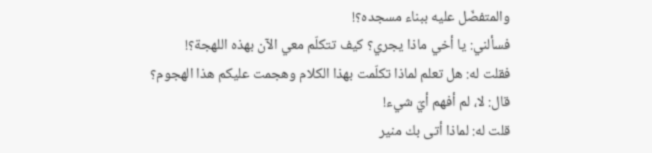والمتفضّل عليه ببناء مسجده؟!
فسألني: يا أخي ماذا يجري؟ كيف تتكلّم معي الآن بهذه اللهجة؟!
فقلت له: هل تعلم لماذا تكلّمت بهذا الكلام وهجمت عليكم هذا الهجوم؟
قال: لا، لم أفهم أيّ شيء!
قلت له: لماذا أتى بك منير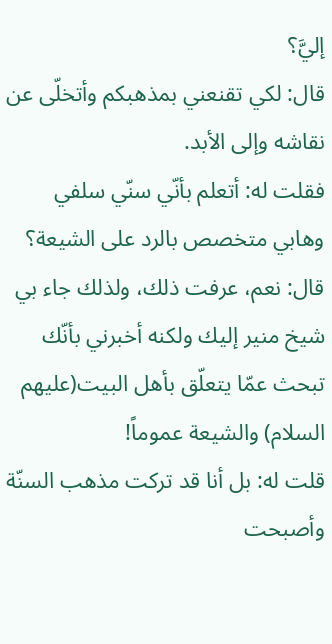إليَّ؟
قال: لكي تقنعني بمذهبكم وأتخلّى عن نقاشه وإلى الأبد.
فقلت له: أتعلم بأنّي سنّي سلفي وهابي متخصص بالرد على الشيعة؟
قال: نعم، عرفت ذلك، ولذلك جاء بي شيخ منير إليك ولكنه أخبرني بأنّك تبحث عمّا يتعلّق بأهل البيت(عليهم السلام) والشيعة عموماً!
قلت له: بل أنا قد تركت مذهب السنّة وأصبحت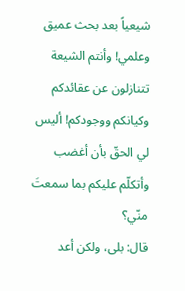شيعياً بعد بحث عميق وعلمي! وأنتم الشيعة تتنازلون عن عقائدكم وكيانكم ووجودكم! أليس لي الحقّ بأن أغضب وأتكلّم عليكم بما سمعتَ منّي؟
قال: بلى، ولكن أعد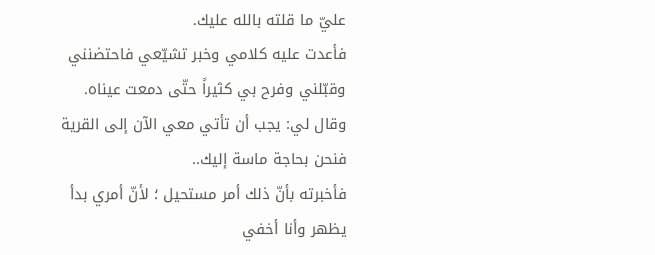عليّ ما قلته بالله عليك.
فأعدت عليه كلامي وخبر تشيّعي فاحتضنني وقبّلني وفرح بي كثيراً حتّى دمعت عيناه.
وقال لي: يجب أن تأتي معي الآن إلى القرية فنحن بحاجة ماسة إليك..
فأخبرته بأنّ ذلك أمر مستحيل ؛ لأنّ أمري بدأ يظهر وأنا أخفي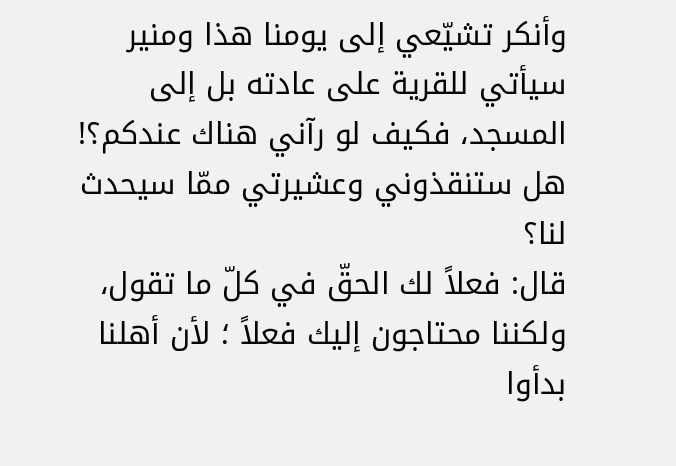وأنكر تشيّعي إلى يومنا هذا ومنير سيأتي للقرية على عادته بل إلى المسجد، فكيف لو رآني هناك عندكم؟! هل ستنقذوني وعشيرتي ممّا سيحدث لنا؟
قال: فعلاً لك الحقّ في كلّ ما تقول، ولكننا محتاجون إليك فعلاً ؛ لأن أهلنا بدأوا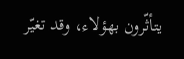يتأثّرون بهؤلاء، وقد تغيّر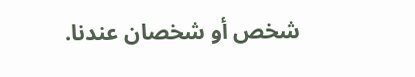شخص أو شخصان عندنا.